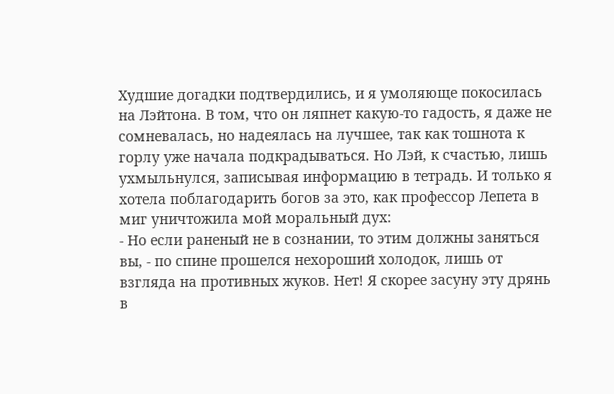Худшие догадки подтвердились, и я умоляюще покосилась на Лэйтона. В том, что он ляпнет какую-то гадость, я даже не сомневалась, но надеялась на лучшее, так как тошнота к горлу уже начала подкрадываться. Но Лэй, к счастью, лишь ухмыльнулся, записывая информацию в тетрадь. И только я хотела поблагодарить богов за это, как профессор Лепета в миг уничтожила мой моральный дух:
- Но если раненый не в сознании, то этим должны заняться вы, - по спине прошелся нехороший холодок, лишь от взгляда на противных жуков. Нет! Я скорее засуну эту дрянь в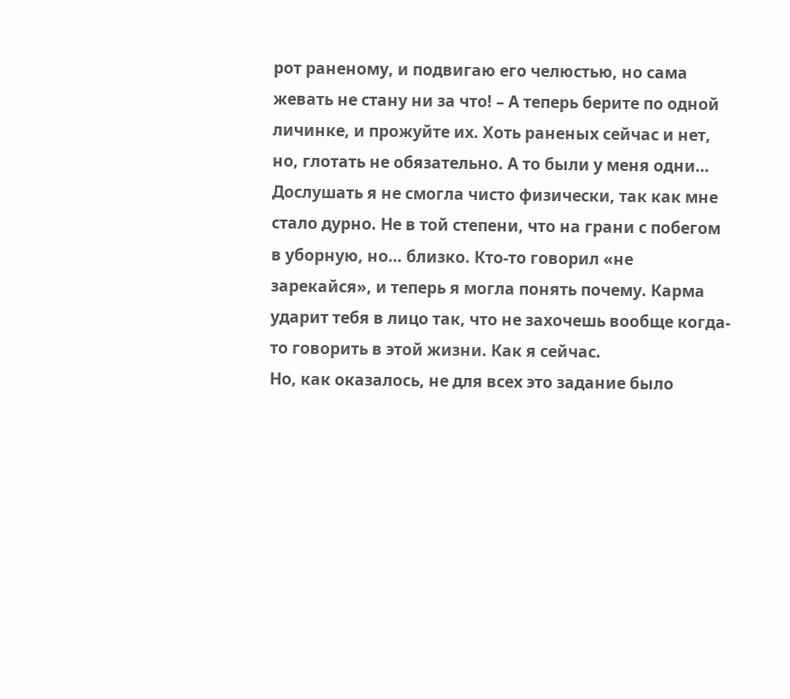рот раненому, и подвигаю его челюстью, но сама жевать не стану ни за что! – А теперь берите по одной личинке, и прожуйте их. Хоть раненых сейчас и нет, но, глотать не обязательно. А то были у меня одни…
Дослушать я не смогла чисто физически, так как мне стало дурно. Не в той степени, что на грани с побегом в уборную, но… близко. Кто-то говорил «не зарекайся», и теперь я могла понять почему. Карма ударит тебя в лицо так, что не захочешь вообще когда-то говорить в этой жизни. Как я сейчас.
Но, как оказалось, не для всех это задание было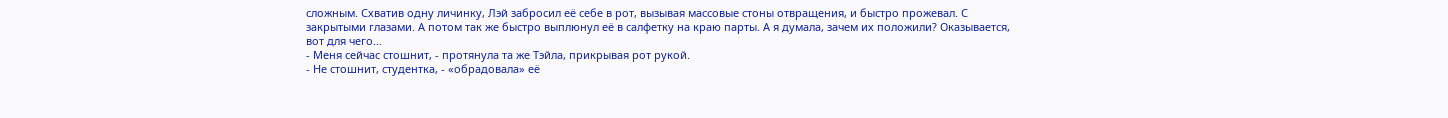сложным. Схватив одну личинку, Лэй забросил её себе в рот, вызывая массовые стоны отвращения, и быстро прожевал. С закрытыми глазами. А потом так же быстро выплюнул её в салфетку на краю парты. А я думала, зачем их положили? Оказывается, вот для чего…
- Меня сейчас стошнит, - протянула та же Тэйла, прикрывая рот рукой.
- Не стошнит, студентка, - «обрадовала» её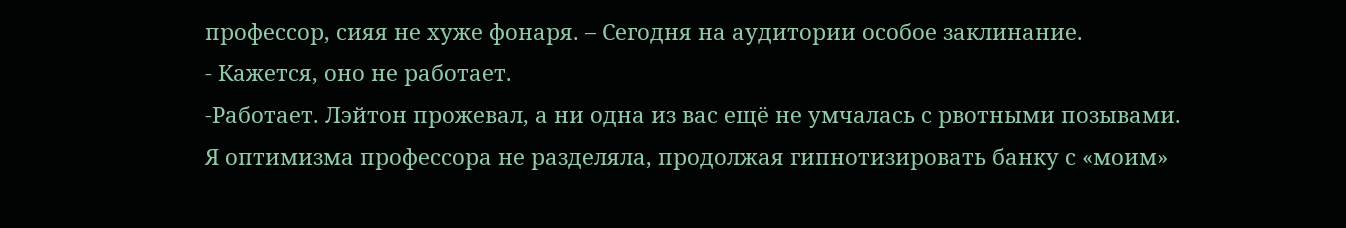профессор, сияя не хуже фонаря. – Сегодня на аудитории особое заклинание.
- Кажется, оно не работает.
-Работает. Лэйтон прожевал, а ни одна из вас ещё не умчалась с рвотными позывами.
Я оптимизма профессора не разделяла, продолжая гипнотизировать банку с «моим»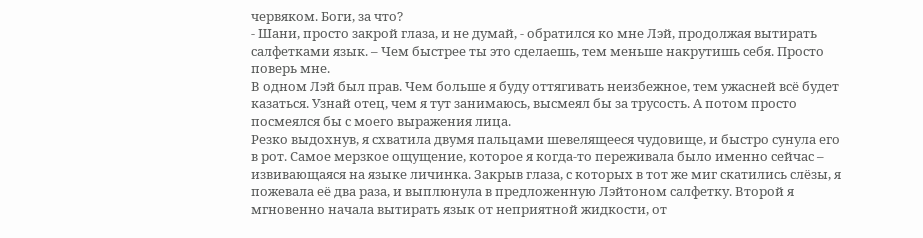червяком. Боги, за что?
- Шани, просто закрой глаза, и не думай, - обратился ко мне Лэй, продолжая вытирать салфетками язык. – Чем быстрее ты это сделаешь, тем меньше накрутишь себя. Просто поверь мне.
В одном Лэй был прав. Чем больше я буду оттягивать неизбежное, тем ужасней всё будет казаться. Узнай отец, чем я тут занимаюсь, высмеял бы за трусость. А потом просто посмеялся бы с моего выражения лица.
Резко выдохнув, я схватила двумя пальцами шевелящееся чудовище, и быстро сунула его в рот. Самое мерзкое ощущение, которое я когда-то переживала было именно сейчас – извивающаяся на языке личинка. Закрыв глаза, с которых в тот же миг скатились слёзы, я пожевала её два раза, и выплюнула в предложенную Лэйтоном салфетку. Второй я мгновенно начала вытирать язык от неприятной жидкости, от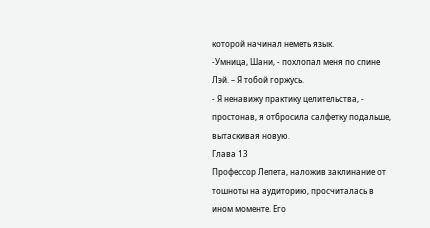которой начинал неметь язык.
-Умница, Шани, - похлопал меня по спине Лэй. – Я тобой горжусь.
- Я ненавижу практику целительства, - простонав, я отбросила салфетку подальше, вытаскивая новую.
Глава 13
Профессор Лепета, наложив заклинание от тошноты на аудиторию, просчиталась в ином моменте. Его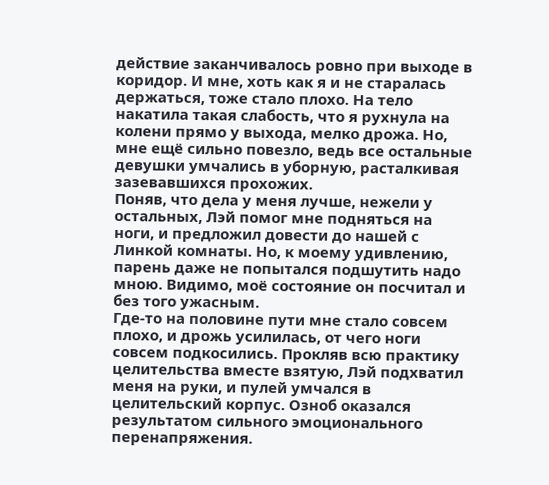действие заканчивалось ровно при выходе в коридор. И мне, хоть как я и не старалась держаться, тоже стало плохо. На тело накатила такая слабость, что я рухнула на колени прямо у выхода, мелко дрожа. Но, мне ещё сильно повезло, ведь все остальные девушки умчались в уборную, расталкивая зазевавшихся прохожих.
Поняв, что дела у меня лучше, нежели у остальных, Лэй помог мне подняться на ноги, и предложил довести до нашей с Линкой комнаты. Но, к моему удивлению, парень даже не попытался подшутить надо мною. Видимо, моё состояние он посчитал и без того ужасным.
Где-то на половине пути мне стало совсем плохо, и дрожь усилилась, от чего ноги совсем подкосились. Прокляв всю практику целительства вместе взятую, Лэй подхватил меня на руки, и пулей умчался в целительский корпус. Озноб оказался результатом сильного эмоционального перенапряжения.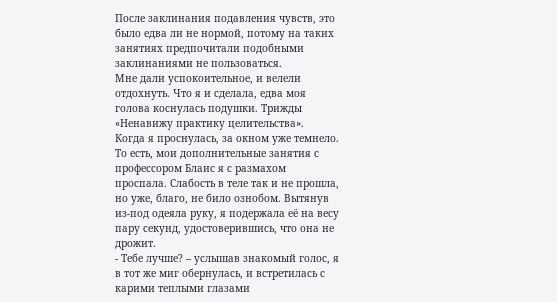После заклинания подавления чувств, это было едва ли не нормой, потому на таких занятиях предпочитали подобными заклинаниями не пользоваться.
Мне дали успокоительное, и велели отдохнуть. Что я и сделала, едва моя голова коснулась подушки. Трижды «Ненавижу практику целительства».
Когда я проснулась, за окном уже темнело. То есть, мои дополнительные занятия с профессором Блаис я с размахом проспала. Слабость в теле так и не прошла, но уже, благо, не било ознобом. Вытянув из-под одеяла руку, я подержала её на весу пару секунд, удостоверившись, что она не дрожит.
- Тебе лучше? – услышав знакомый голос, я в тот же миг обернулась, и встретилась с карими теплыми глазами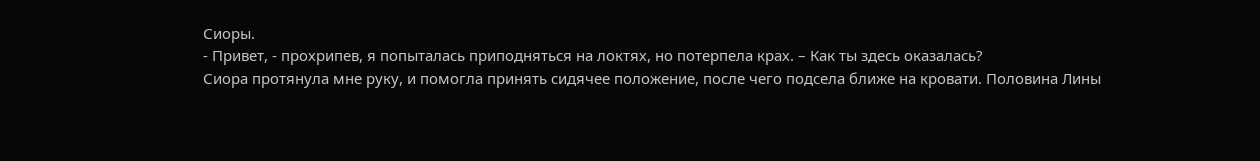Сиоры.
- Привет, - прохрипев, я попыталась приподняться на локтях, но потерпела крах. – Как ты здесь оказалась?
Сиора протянула мне руку, и помогла принять сидячее положение, после чего подсела ближе на кровати. Половина Лины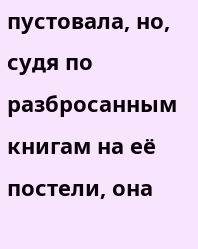пустовала, но, судя по разбросанным книгам на её постели, она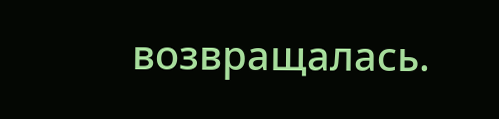возвращалась.